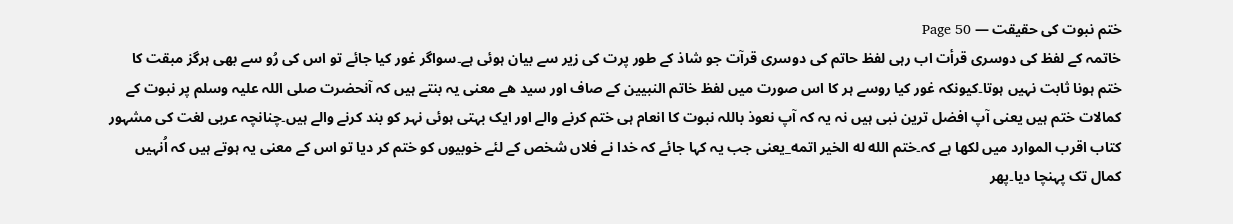ختم نبوت کی حقیقت — Page 50
خاتمہ کے لفظ کی دوسری قرأت اب رہی لفظ حاتم کی دوسری قرآت جو شاذ کے طور پرت کی زیر سے بیان ہوئی ہے۔سواگر غور کیا جائے تو اس کی رُو سے بھی ہرگز مبقت کا ختم ہونا ثابت نہیں ہوتا۔کیونکہ غور کیا روسے ہر کا اس صورت میں لفظ خاتم النبیین کے صاف اور سید ھے معنی یہ بنتے ہیں کہ آنحضرت صلی اللہ علیہ وسلم پر نبوت کے کمالات ختم ہیں یعنی آپ افضل ترین نبی ہیں نہ یہ کہ آپ نعوذ باللہ نبوت کا انعام ہی ختم کرنے والے اور ایک بہتی ہوئی نہر کو بند کرنے والے ہیں۔چنانچہ عربی لغت کی مشہور کتاب اقرب الموارد میں لکھا ہے کہ۔ختم الله له الخير اتمه_یعنی جب یہ کہا جائے کہ خدا نے فلاں شخص کے لئے خوبیوں کو ختم کر دیا تو اس کے معنی یہ ہوتے ہیں کہ اُنہیں کمال تک پہنچا دیا۔پھر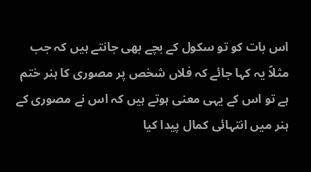اس بات کو تو سکول کے بچے بھی جانتے ہیں کہ جب مثلاً یہ کہا جائے کہ فلاں شخص پر مصوری کا ہنر ختم ہے تو اس کے یہی معنی ہوتے ہیں کہ اس نے مصوری کے ہنر میں انتہائی کمال پیدا کیا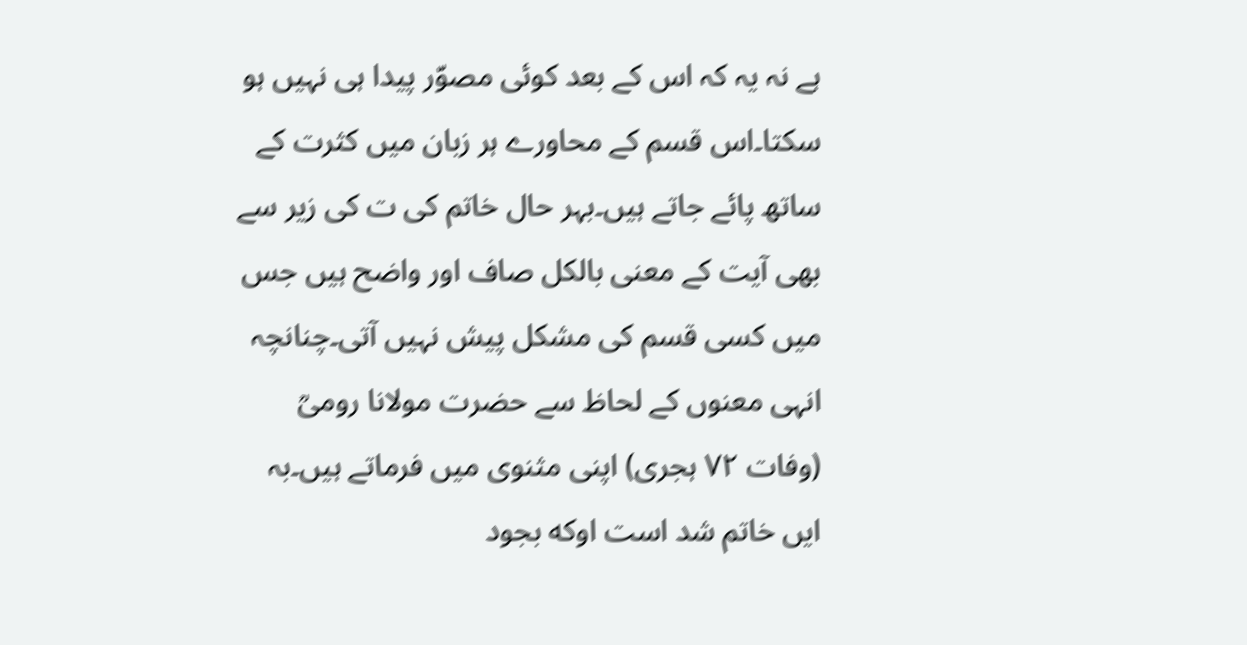ہے نہ یہ کہ اس کے بعد کوئی مصوّر پیدا ہی نہیں ہو سکتا۔اس قسم کے محاورے ہر زبان میں کثرت کے ساتھ پائے جاتے ہیں۔بہر حال خاتم کی ت کی زیر سے بھی آیت کے معنی بالکل صاف اور واضح ہیں جس میں کسی قسم کی مشکل پیش نہیں آتی۔چنانچہ انہی معنوں کے لحاظ سے حضرت مولانا رومیؒ (وفات ۷۲ ہجری) اپنی مثنوی میں فرماتے ہیں۔بہ ایں خاتم شد است اوکه بجود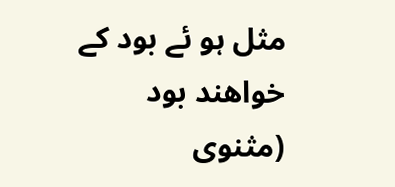مثل ہو ئے بود کے خواهند بود (مثنوی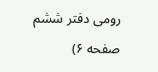رومی دفتر ششم صفحه ۶)